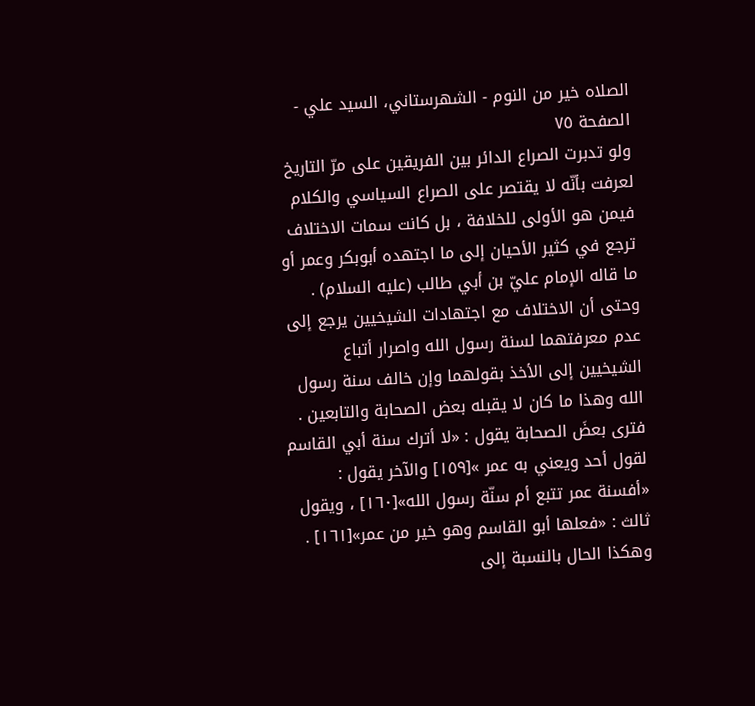الصلاه خیر من النوم - الشهرستاني، السيد علي - الصفحة ٧٥
ولو تدبرت الصراع الدائر بين الفريقين على مرّ التاريخ لعرفت بأنّه لا يقتصر على الصراع السياسي والكلام فيمن هو الأولى للخلافة ، بل كانت سمات الاختلاف ترجع في كثير الأحيان إلى ما اجتهده أبوبكر وعمر أو ما قاله الإمام عليّ بن أبي طالب (عليه السلام) .
وحتى أن الاختلاف مع اجتهادات الشيخيين يرجع إلى عدم معرفتهما لسنة رسول الله واصرار أتباع الشيخيين إلى الأخذ بقولهما وإن خالف سنة رسول الله وهذا ما كان لا يقبله بعض الصحابة والتابعين .
فترى بعضَ الصحابة يقول : «لا أترك سنة أبي القاسم لقول أحد ويعني به عمر »[١٥٩] والآخر يقول : «أفسنة عمر تتبع أم سنّة رسول الله»[١٦٠] ، ويقول ثالث : «فعلها أبو القاسم وهو خير من عمر»[١٦١] .
وهكذا الحال بالنسبة إلى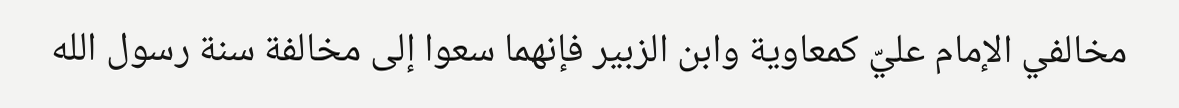مخالفي الإمام عليّ كمعاوية وابن الزبير فإنهما سعوا إلى مخالفة سنة رسول الله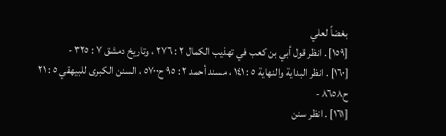بغضاً لعلي
[١٥٩] . انظر قول أبي بن كعب في تهذيب الكمال ٢ : ٢٧٦ ، وتاريخ دمشق ٧ : ٣٢٥ -
[١٦٠] . انظر البداية والنهاية ٥ : ١٤١ ، مسند أحمد ٢ : ٩٥ ح٥٧٠٠ ، السنن الكبرى للبيهقي ٥ : ٢١ ح٨٦٥٨ -
[١٦١] . انظر سنن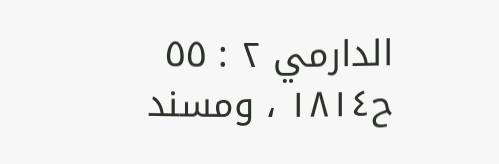الدارمي ٢ : ٥٥ ح١٨١٤ ، ومسند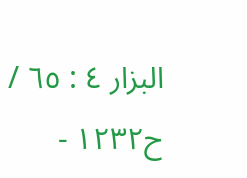البزار ٤ : ٦٥ / ح١٢٣٢ -